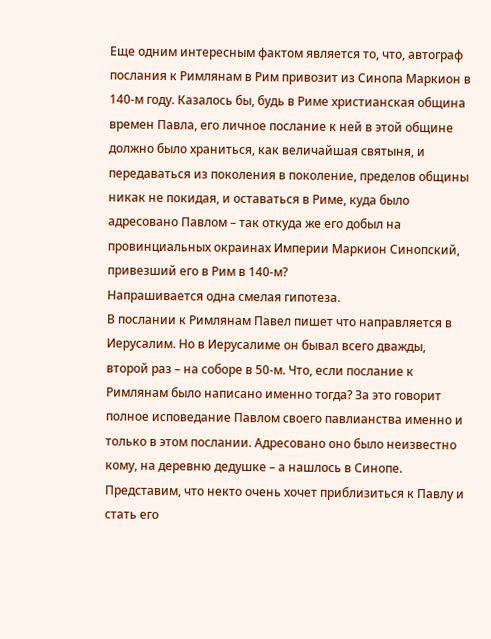Еще одним интересным фактом является то, что, автограф послания к Римлянам в Рим привозит из Синопа Маркион в 140-м году. Казалось бы, будь в Риме христианская община времен Павла, его личное послание к ней в этой общине должно было храниться, как величайшая святыня, и передаваться из поколения в поколение, пределов общины никак не покидая, и оставаться в Риме, куда было адресовано Павлом – так откуда же его добыл на провинциальных окраинах Империи Маркион Синопский, привезший его в Рим в 140-м?
Напрашивается одна смелая гипотеза.
В послании к Римлянам Павел пишет что направляется в Иерусалим. Но в Иерусалиме он бывал всего дважды, второй раз – на соборе в 50-м. Что, если послание к Римлянам было написано именно тогда? За это говорит полное исповедание Павлом своего павлианства именно и только в этом послании. Адресовано оно было неизвестно кому, на деревню дедушке – а нашлось в Синопе. Представим, что некто очень хочет приблизиться к Павлу и стать его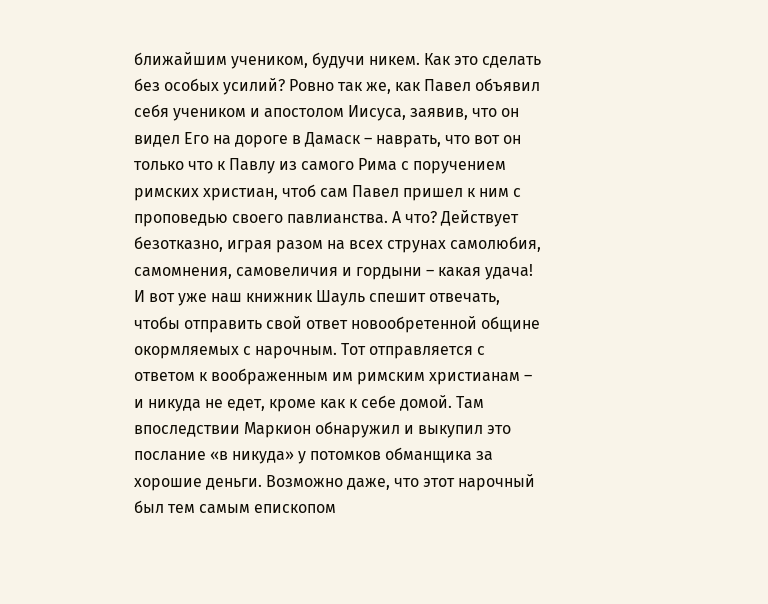ближайшим учеником, будучи никем. Как это сделать без особых усилий? Ровно так же, как Павел объявил себя учеником и апостолом Иисуса, заявив, что он видел Его на дороге в Дамаск – наврать, что вот он только что к Павлу из самого Рима с поручением римских христиан, чтоб сам Павел пришел к ним с проповедью своего павлианства. А что? Действует безотказно, играя разом на всех струнах самолюбия, самомнения, самовеличия и гордыни – какая удача! И вот уже наш книжник Шауль спешит отвечать, чтобы отправить свой ответ новообретенной общине окормляемых с нарочным. Тот отправляется с ответом к воображенным им римским христианам – и никуда не едет, кроме как к себе домой. Там впоследствии Маркион обнаружил и выкупил это послание «в никуда» у потомков обманщика за хорошие деньги. Возможно даже, что этот нарочный был тем самым епископом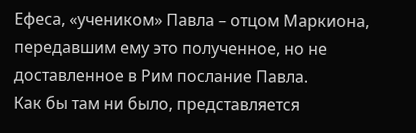Ефеса, «учеником» Павла – отцом Маркиона, передавшим ему это полученное, но не доставленное в Рим послание Павла.
Как бы там ни было, представляется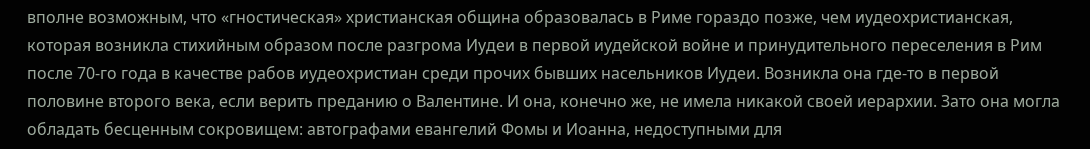вполне возможным, что «гностическая» христианская община образовалась в Риме гораздо позже, чем иудеохристианская, которая возникла стихийным образом после разгрома Иудеи в первой иудейской войне и принудительного переселения в Рим после 70-го года в качестве рабов иудеохристиан среди прочих бывших насельников Иудеи. Возникла она где-то в первой половине второго века, если верить преданию о Валентине. И она, конечно же, не имела никакой своей иерархии. Зато она могла обладать бесценным сокровищем: автографами евангелий Фомы и Иоанна, недоступными для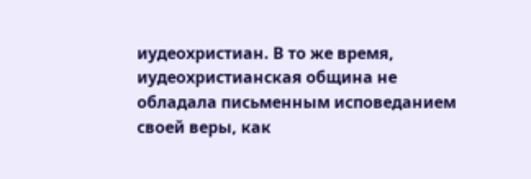иудеохристиан. В то же время, иудеохристианская община не обладала письменным исповеданием своей веры, как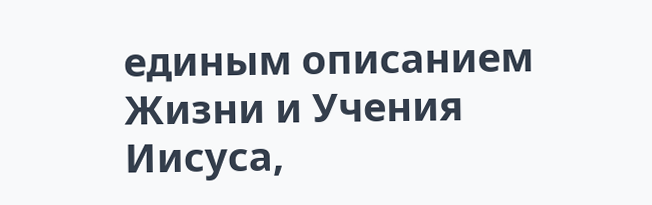единым описанием Жизни и Учения Иисуса,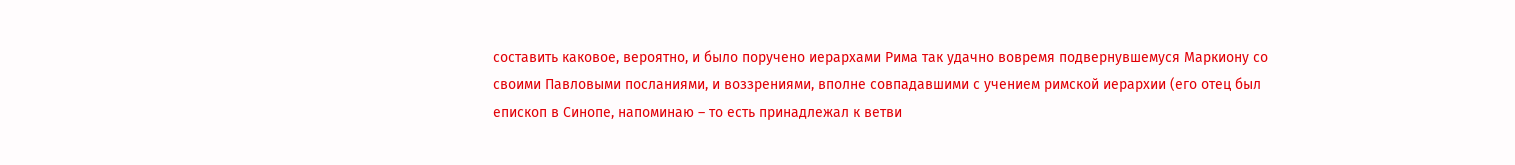составить каковое, вероятно, и было поручено иерархами Рима так удачно вовремя подвернувшемуся Маркиону со своими Павловыми посланиями, и воззрениями, вполне совпадавшими с учением римской иерархии (его отец был епископ в Синопе, напоминаю – то есть принадлежал к ветви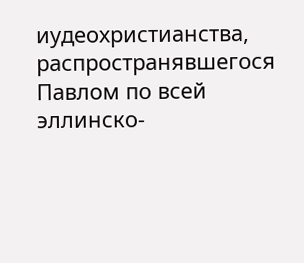иудеохристианства, распространявшегося Павлом по всей эллинско-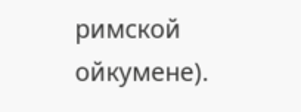римской ойкумене).